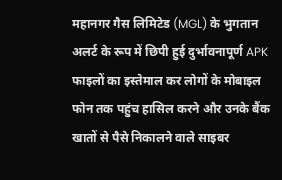महानगर गैस लिमिटेड (MGL) के भुगतान अलर्ट के रूप में छिपी हुई दुर्भावनापूर्ण APK फाइलों का इस्तेमाल कर लोगों के मोबाइल फोन तक पहुंच हासिल करने और उनके बैंक खातों से पैसे निकालने वाले साइबर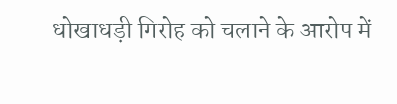धोखाधड़ी गिरोह को चलाने के आरोप में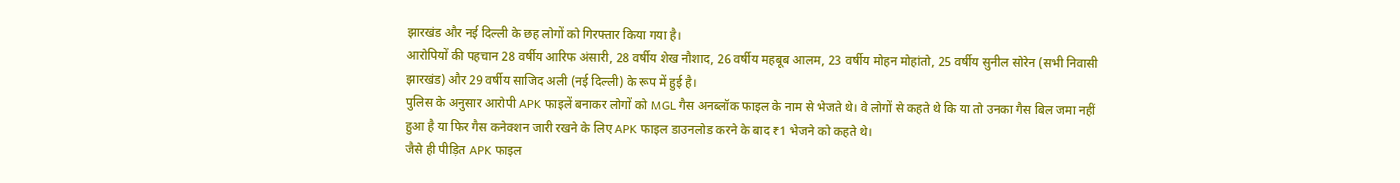झारखंड और नई दिल्ली के छह लोगों को गिरफ्तार किया गया है।
आरोपियों की पहचान 28 वर्षीय आरिफ अंसारी, 28 वर्षीय शेख नौशाद, 26 वर्षीय महबूब आलम, 23 वर्षीय मोहन मोहांतो, 25 वर्षीय सुनील सोरेन (सभी निवासी झारखंड) और 29 वर्षीय साजिद अली (नई दिल्ली) के रूप में हुई है।
पुलिस के अनुसार आरोपी APK फाइलें बनाकर लोगों को MGL गैस अनब्लॉक फाइल के नाम से भेजते थे। वे लोगों से कहते थे कि या तो उनका गैस बिल जमा नहीं हुआ है या फिर गैस कनेक्शन जारी रखने के लिए APK फाइल डाउनलोड करने के बाद ₹1 भेजने को कहते थे।
जैसे ही पीड़ित APK फाइल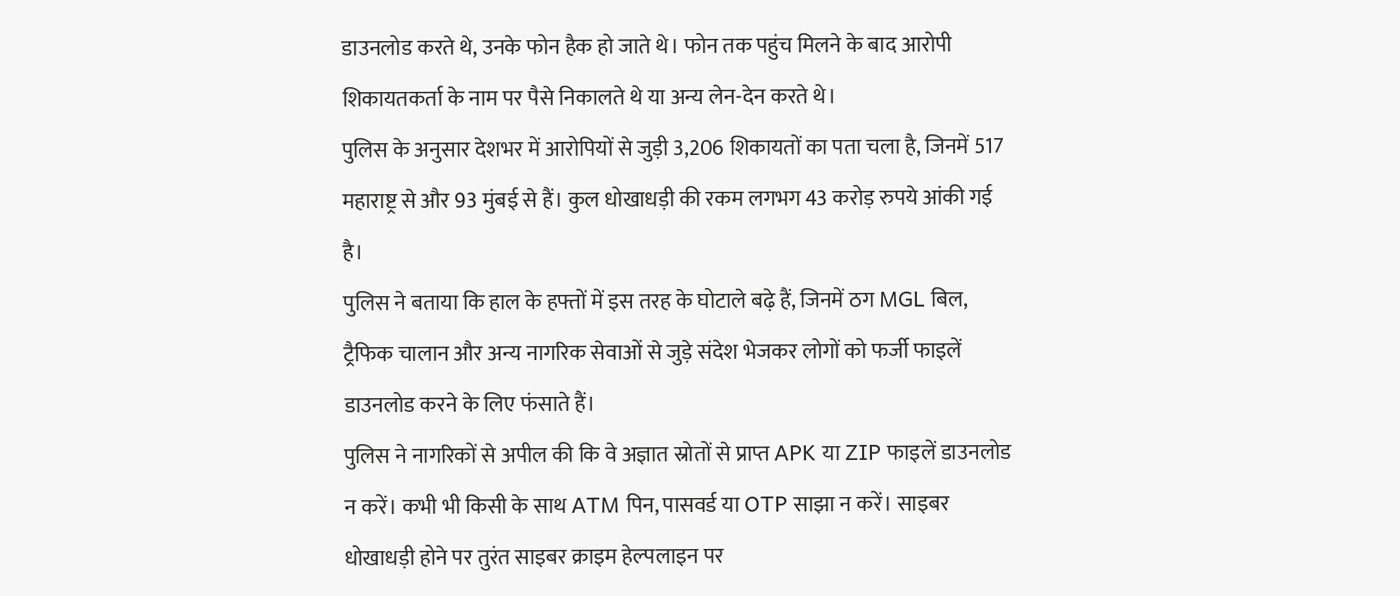डाउनलोड करते थे, उनके फोन हैक हो जाते थे। फोन तक पहुंच मिलने के बाद आरोपी शिकायतकर्ता के नाम पर पैसे निकालते थे या अन्य लेन-देन करते थे।
पुलिस के अनुसार देशभर में आरोपियों से जुड़ी 3,206 शिकायतों का पता चला है, जिनमें 517 महाराष्ट्र से और 93 मुंबई से हैं। कुल धोखाधड़ी की रकम लगभग 43 करोड़ रुपये आंकी गई है।
पुलिस ने बताया कि हाल के हफ्तों में इस तरह के घोटाले बढ़े हैं, जिनमें ठग MGL बिल, ट्रैफिक चालान और अन्य नागरिक सेवाओं से जुड़े संदेश भेजकर लोगों को फर्जी फाइलें डाउनलोड करने के लिए फंसाते हैं।
पुलिस ने नागरिकों से अपील की कि वे अज्ञात स्रोतों से प्राप्त APK या ZIP फाइलें डाउनलोड न करें। कभी भी किसी के साथ ATM पिन, पासवर्ड या OTP साझा न करें। साइबर धोखाधड़ी होने पर तुरंत साइबर क्राइम हेल्पलाइन पर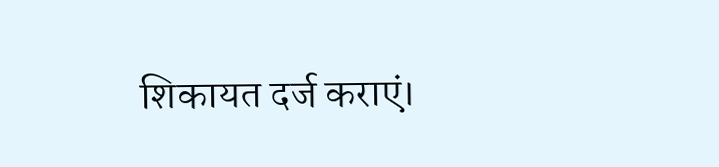शिकायत दर्ज कराएं।